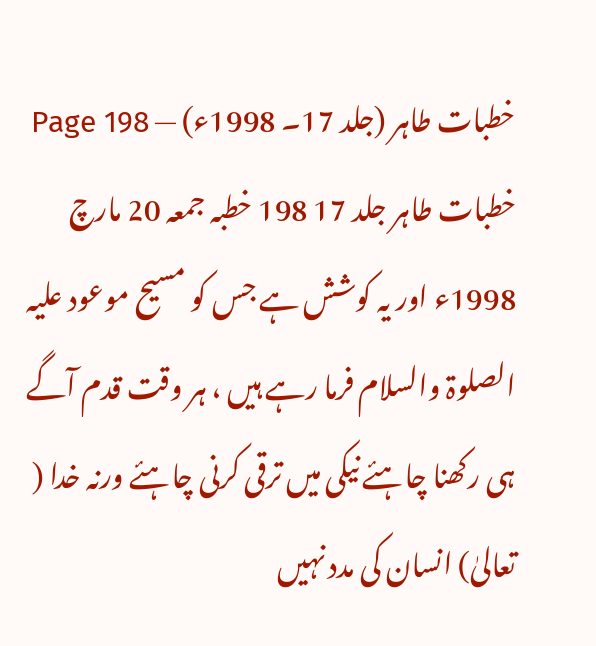خطبات طاہر (جلد 17۔ 1998ء) — Page 198
خطبات طاہر جلد 17 198 خطبہ جمعہ 20 مارچ 1998ء اور یہ کوشش ہے جس کو مسیح موعود علیہ الصلوۃ والسلام فرما رہے ہیں ، ہر وقت قدم آگے ہی رکھنا چاہئے نیکی میں ترقی کرنی چاہئے ورنہ خدا ( تعالیٰ) انسان کی مدد نہیں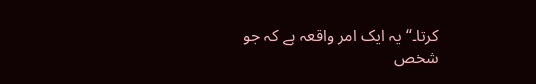کرتا۔“ یہ ایک امر واقعہ ہے کہ جو شخص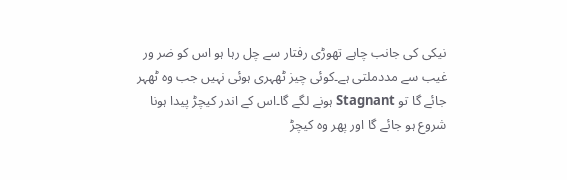نیکی کی جانب چاہے تھوڑی رفتار سے چل رہا ہو اس کو ضر ور غیب سے مددملتی ہے۔کوئی چیز ٹھہری ہوئی نہیں جب وہ ٹھہر جائے گا تو Stagnant ہونے لگے گا۔اس کے اندر کیچڑ پیدا ہونا شروع ہو جائے گا اور پھر وہ کیچڑ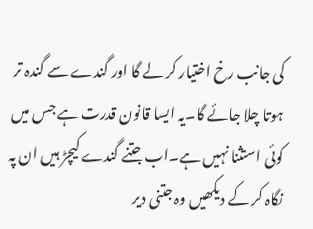کی جانب رخ اختیار کر لے گا اور گندے سے گندہ تر ہوتا چلا جائے گا۔یہ ایسا قانون قدرت ہے جس میں کوئی استثنا نہیں ہے۔اب جتنے گندے کیچڑ ہیں ان پہ نگاہ کر کے دیکھیں وہ جتنی دیر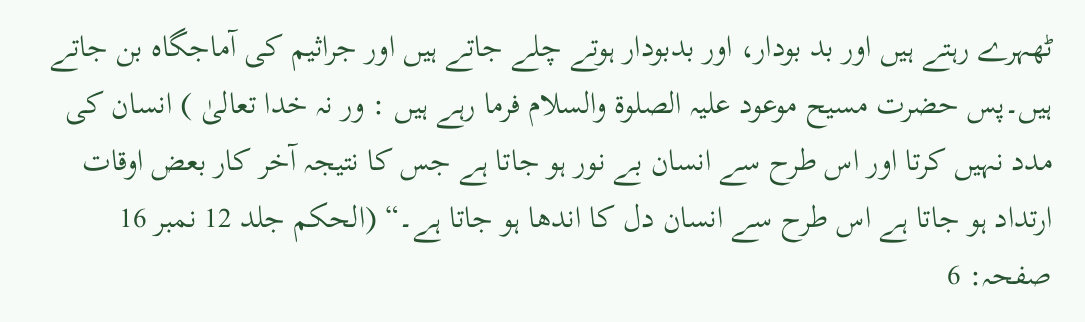ٹھہرے رہتے ہیں اور بد بودار، اور بدبودار ہوتے چلے جاتے ہیں اور جراثیم کی آماجگاہ بن جاتے ہیں۔پس حضرت مسیح موعود علیہ الصلوۃ والسلام فرما رہے ہیں : ور نہ خدا تعالیٰ ) انسان کی مدد نہیں کرتا اور اس طرح سے انسان بے نور ہو جاتا ہے جس کا نتیجہ آخر کار بعض اوقات ارتداد ہو جاتا ہے اس طرح سے انسان دل کا اندھا ہو جاتا ہے۔“ (الحکم جلد 12 نمبر 16 صفحہ: 6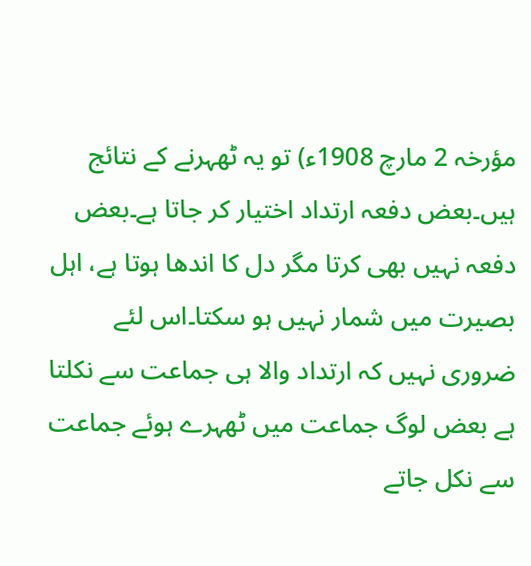مؤرخہ 2 مارچ 1908ء) تو یہ ٹھہرنے کے نتائج ہیں۔بعض دفعہ ارتداد اختیار کر جاتا ہے۔بعض دفعہ نہیں بھی کرتا مگر دل کا اندھا ہوتا ہے، اہل بصیرت میں شمار نہیں ہو سکتا۔اس لئے ضروری نہیں کہ ارتداد والا ہی جماعت سے نکلتا ہے بعض لوگ جماعت میں ٹھہرے ہوئے جماعت سے نکل جاتے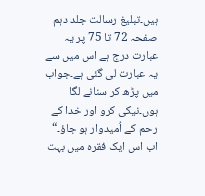ہیں۔تبلیغ رسالت جلد دہم صفحہ 72 تا 75 پر یہ عبارت درج ہے اس میں سے یہ عبارت لی گئی ہے۔جواب میں پڑھ کر سنانے لگا ہوں۔نیکی کرو اور خدا کے رحم کے اُمیدوار ہو جاؤ۔“ اب اس ایک فقرہ میں بہت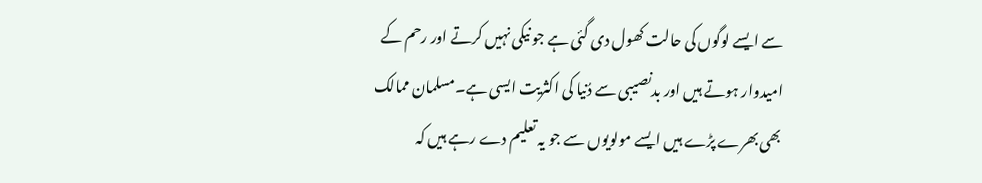سے ایسے لوگوں کی حالت کھول دی گئی ہے جو نیکی نہیں کرتے اور رحم کے امیدوار ہوتے ہیں اور بدنصیبی سے دُنیا کی اکثریت ایسی ہے۔مسلمان ممالک بھی بھرے پڑے ہیں ایسے مولویوں سے جو یہ تعلیم دے رہے ہیں کہ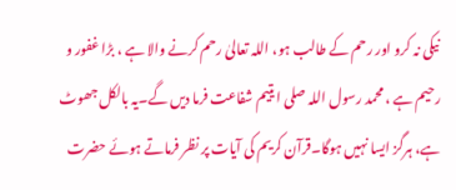نیکی نہ کرو اور رحم کے طالب ہو، اللہ تعالیٰ رحم کرنے والا ہے ، بڑا غفور و رحیم ہے ، محمد رسول اللہ صلی ا یتیم شفاعت فرما دیں گے۔یہ بالکل جھوٹ ہے، ہرگز ایسا نہیں ہوگا۔قرآن کریم کی آیات پر نظر فرماتے ہوئے حضرت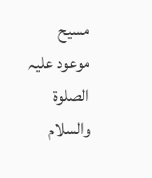مسیح موعود علیہ الصلوۃ والسلام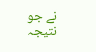نے جو نتیجہ